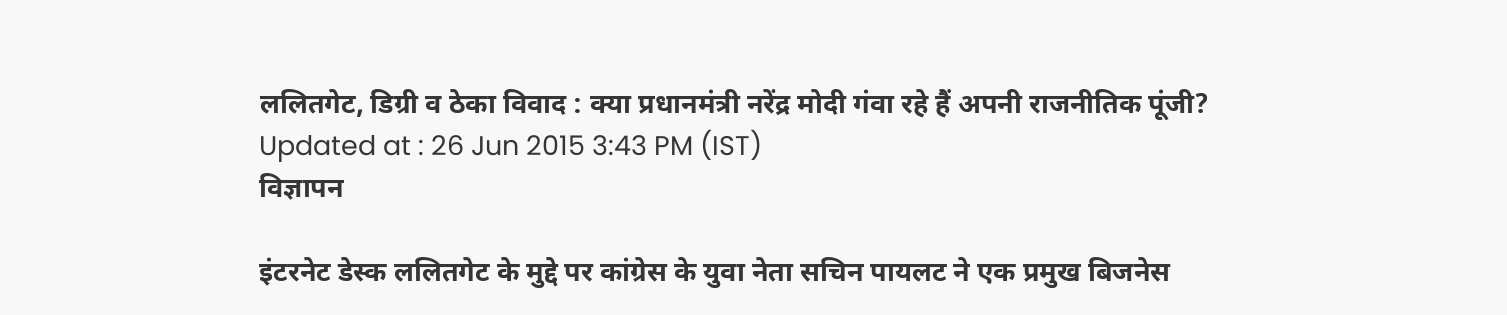ललितगेट, डिग्री व ठेका विवाद : क्या प्रधानमंत्री नरेंद्र मोदी गंवा रहे हैं अपनी राजनीतिक पूंजी?
Updated at : 26 Jun 2015 3:43 PM (IST)
विज्ञापन

इंटरनेट डेस्क ललितगेट के मुद्दे पर कांग्रेस के युवा नेता सचिन पायलट ने एक प्रमुख बिजनेस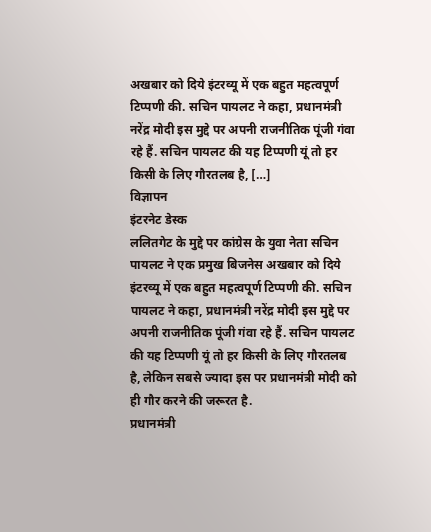अखबार को दिये इंटरव्यू में एक बहुत महत्वपूर्ण टिप्पणी की. सचिन पायलट ने कहा, प्रधानमंत्री नरेंद्र मोदी इस मुद्दे पर अपनी राजनीतिक पूंजी गंवा रहे हैं. सचिन पायलट की यह टिप्पणी यूं तो हर किसी के लिए गौरतलब है, […]
विज्ञापन
इंटरनेट डेस्क
ललितगेट के मुद्दे पर कांग्रेस के युवा नेता सचिन पायलट ने एक प्रमुख बिजनेस अखबार को दिये इंटरव्यू में एक बहुत महत्वपूर्ण टिप्पणी की. सचिन पायलट ने कहा, प्रधानमंत्री नरेंद्र मोदी इस मुद्दे पर अपनी राजनीतिक पूंजी गंवा रहे हैं. सचिन पायलट की यह टिप्पणी यूं तो हर किसी के लिए गौरतलब है, लेकिन सबसे ज्यादा इस पर प्रधानमंत्री मोदी को ही गौर करने की जरूरत है.
प्रधानमंत्री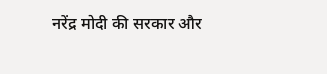नरेंद्र मोदी की सरकार और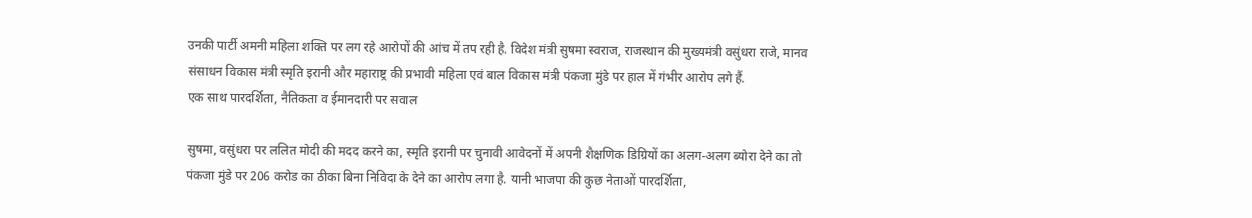उनकी पार्टी अमनी महिला शक्ति पर लग रहे आरोपों की आंच में तप रही है. विदेश मंत्री सुषमा स्वराज, राजस्थान की मुख्यमंत्री वसुंधरा राजे, मानव संसाधन विकास मंत्री स्मृति इरानी और महाराष्ट्र की प्रभावी महिला एवं बाल विकास मंत्री पंकजा मुंडे पर हाल में गंभीर आरोप लगे हैं.
एक साथ पारदर्शिता, नैतिकता व ईमानदारी पर सवाल

सुषमा, वसुंधरा पर ललित मोदी की मदद करने का, स्मृति इरानी पर चुनावी आवेदनों में अपनी शैक्षणिक डिग्रियों का अलग-अलग ब्योरा देने का तो पंकजा मुंडे पर 206 करोड का ठीका बिना निविदा के देने का आरोप लगा है. यानी भाजपा की कुछ नेताओं पारदर्शिता,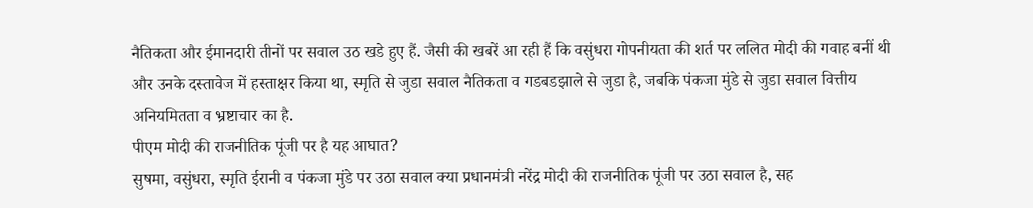नैतिकता और ईमानदारी तीनों पर सवाल उठ खडे हुए हैं. जैसी की खबरें आ रही हैं कि वसुंधरा गोपनीयता की शर्त पर ललित मोदी की गवाह बनीं थी और उनके दस्तावेज में हस्ताक्षर किया था, स्मृति से जुडा सवाल नैतिकता व गडबडझाले से जुडा है, जबकि पंकजा मुंडे से जुडा सवाल वित्तीय अनियमितता व भ्रष्टाचार का है.
पीएम मोदी की राजनीतिक पूंजी पर है यह आघात?
सुषमा, वसुंधरा, स्मृति ईरानी व पंकजा मुंडे पर उठा सवाल क्या प्रधानमंत्री नरेंद्र मोदी की राजनीतिक पूंजी पर उठा सवाल है, सह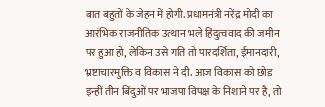बात बहुतों के जेहन में होगी. प्रधामनंत्री नरेंद्र मोदी का आरंभिक राजनीतिक उत्थान भले हिंदुत्ववाद की जमीन पर हुआ हो, लेकिन उसे गति तो पारदर्शिता, ईमानदारी, भ्रष्टाचारमुक्ति व विकास ने दी. आज विकास को छोड इन्हीं तीन बिंदुओं पर भाजपा विपक्ष के निशाने पर है, तो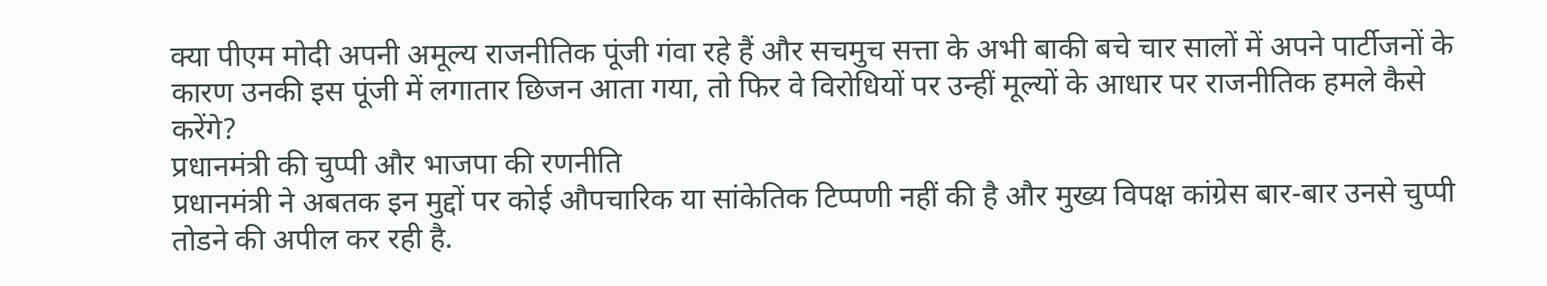क्या पीएम मोदी अपनी अमूल्य राजनीतिक पूंजी गंवा रहे हैं और सचमुच सत्ता के अभी बाकी बचे चार सालों में अपने पार्टीजनों के कारण उनकी इस पूंजी में लगातार छिजन आता गया, तो फिर वे विरोधियों पर उन्हीं मूल्यों के आधार पर राजनीतिक हमले कैसे करेंगे?
प्रधानमंत्री की चुप्पी और भाजपा की रणनीति
प्रधानमंत्री ने अबतक इन मुद्दों पर कोई औपचारिक या सांकेतिक टिप्पणी नहीं की है और मुख्य विपक्ष कांग्रेस बार-बार उनसे चुप्पी तोडने की अपील कर रही है.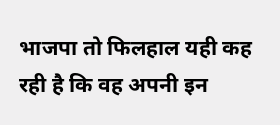भाजपा तो फिलहाल यही कह रही है कि वह अपनी इन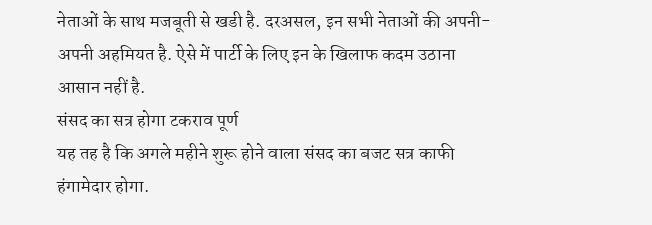नेताओं के साथ मजबूती से खडी है. दरअसल, इन सभी नेताओं की अपनी-अपनी अहमियत है. ऐसे में पार्टी के लिए इन के खिलाफ कदम उठाना आसान नहीं है.
संसद का सत्र होगा टकराव पूर्ण
यह तह है कि अगले महीने शुरू होने वाला संसद का बजट सत्र काफी हंगामेदार होगा.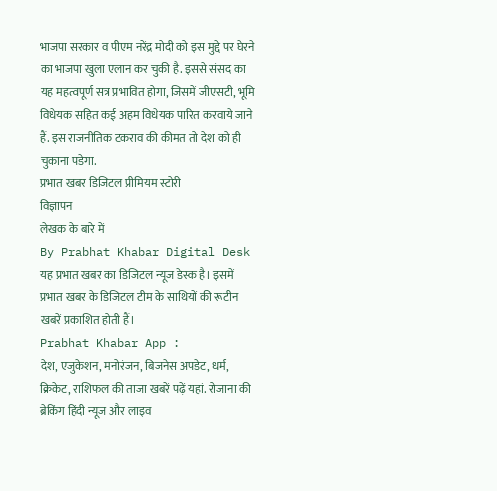भाजपा सरकार व पीएम नरेंद्र मोदी को इस मुद्दे पर घेरने का भाजपा खुला एलान कर चुकी है. इससे संसद का यह महत्वपूर्ण सत्र प्रभावित होगा, जिसमें जीएसटी, भूमि विधेयक सहित कई अहम विधेयक पारित करवाये जाने हैं. इस राजनीतिक टकराव की कीमत तो देश को ही चुकाना पडेगा.
प्रभात खबर डिजिटल प्रीमियम स्टोरी
विज्ञापन
लेखक के बारे में
By Prabhat Khabar Digital Desk
यह प्रभात खबर का डिजिटल न्यूज डेस्क है। इसमें प्रभात खबर के डिजिटल टीम के साथियों की रूटीन खबरें प्रकाशित होती हैं।
Prabhat Khabar App :
देश, एजुकेशन, मनोरंजन, बिजनेस अपडेट, धर्म, क्रिकेट, राशिफल की ताजा खबरें पढ़ें यहां. रोजाना की ब्रेकिंग हिंदी न्यूज और लाइव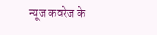न्यूज कवरेज के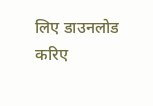लिए डाउनलोड करिए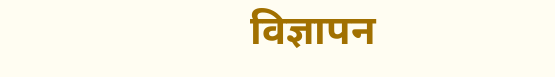विज्ञापन